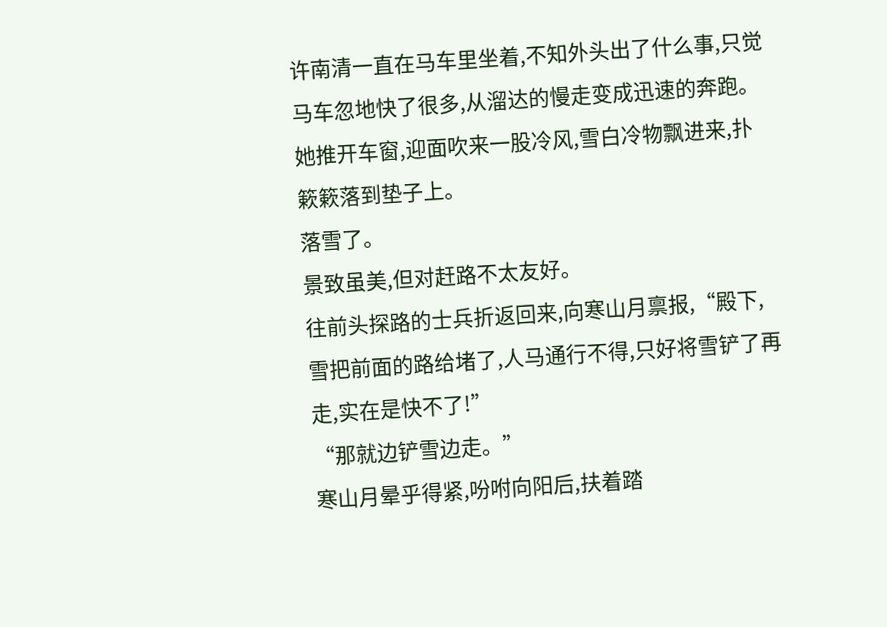许南清一直在马车里坐着,不知外头出了什么事,只觉马车忽地快了很多,从溜达的慢走变成迅速的奔跑。
她推开车窗,迎面吹来一股冷风,雪白冷物飘进来,扑簌簌落到垫子上。
落雪了。
景致虽美,但对赶路不太友好。
往前头探路的士兵折返回来,向寒山月禀报,“殿下,雪把前面的路给堵了,人马通行不得,只好将雪铲了再走,实在是快不了!”
“那就边铲雪边走。”
寒山月晕乎得紧,吩咐向阳后,扶着踏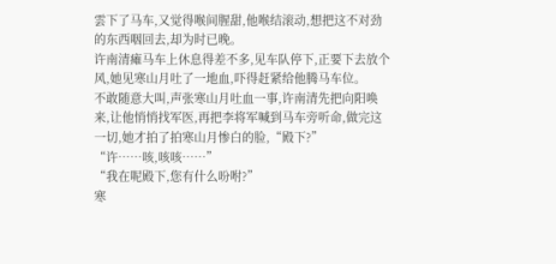雲下了马车,又觉得喉间腥甜,他喉结滚动,想把这不对劲的东西咽回去,却为时已晚。
许南清瘫马车上休息得差不多,见车队停下,正要下去放个风,她见寒山月吐了一地血,吓得赶紧给他腾马车位。
不敢随意大叫,声张寒山月吐血一事,许南清先把向阳唤来,让他悄悄找军医,再把李将军喊到马车旁听命,做完这一切,她才拍了拍寒山月惨白的脸,“殿下?”
“许……咳,咳咳……”
“我在呢殿下,您有什么吩咐?”
寒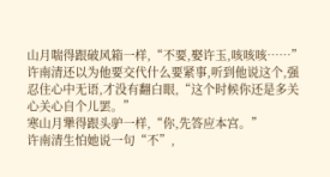山月喘得跟破风箱一样,“不要,娶许玉,咳咳咳……”
许南清还以为他要交代什么要紧事,听到他说这个,强忍住心中无语,才没有翻白眼,“这个时候你还是多关心关心自个儿罢。”
寒山月犟得跟头驴一样,“你,先答应本宫。”
许南清生怕她说一句“不”,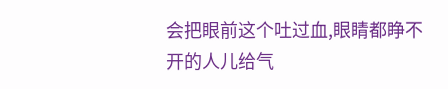会把眼前这个吐过血,眼睛都睁不开的人儿给气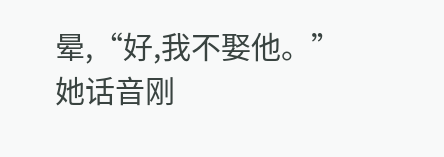晕,“好,我不娶他。”
她话音刚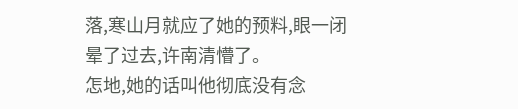落,寒山月就应了她的预料,眼一闭晕了过去,许南清懵了。
怎地,她的话叫他彻底没有念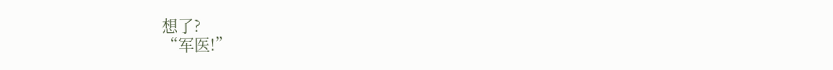想了?
“军医!”